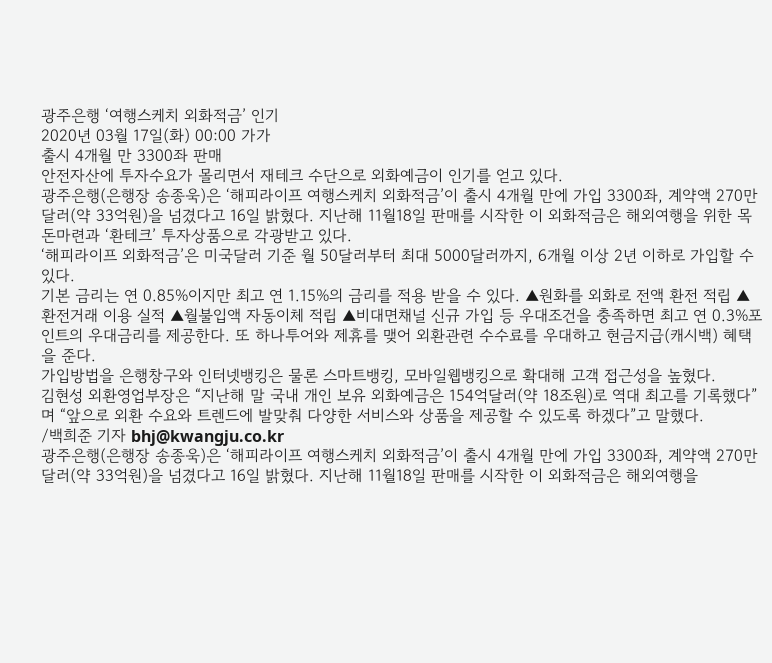광주은행 ‘여행스케치 외화적금’ 인기
2020년 03월 17일(화) 00:00 가가
출시 4개월 만 3300좌 판매
안전자산에 투자수요가 몰리면서 재테크 수단으로 외화예금이 인기를 얻고 있다.
광주은행(은행장 송종욱)은 ‘해피라이프 여행스케치 외화적금’이 출시 4개월 만에 가입 3300좌, 계약액 270만 달러(약 33억원)을 넘겼다고 16일 밝혔다. 지난해 11월18일 판매를 시작한 이 외화적금은 해외여행을 위한 목돈마련과 ‘환테크’ 투자상품으로 각광받고 있다.
‘해피라이프 외화적금’은 미국달러 기준 월 50달러부터 최대 5000달러까지, 6개월 이상 2년 이하로 가입할 수 있다.
기본 금리는 연 0.85%이지만 최고 연 1.15%의 금리를 적용 받을 수 있다. ▲원화를 외화로 전액 환전 적립 ▲환전거래 이용 실적 ▲월불입액 자동이체 적립 ▲비대면채널 신규 가입 등 우대조건을 충족하면 최고 연 0.3%포인트의 우대금리를 제공한다. 또 하나투어와 제휴를 맺어 외환관련 수수료를 우대하고 현금지급(캐시백) 혜택을 준다.
가입방법을 은행창구와 인터넷뱅킹은 물론 스마트뱅킹, 모바일웹뱅킹으로 확대해 고객 접근성을 높혔다.
김현성 외환영업부장은 “지난해 말 국내 개인 보유 외화예금은 154억달러(약 18조원)로 역대 최고를 기록했다”며 “앞으로 외환 수요와 트렌드에 발맞춰 다양한 서비스와 상품을 제공할 수 있도록 하겠다”고 말했다.
/백희준 기자 bhj@kwangju.co.kr
광주은행(은행장 송종욱)은 ‘해피라이프 여행스케치 외화적금’이 출시 4개월 만에 가입 3300좌, 계약액 270만 달러(약 33억원)을 넘겼다고 16일 밝혔다. 지난해 11월18일 판매를 시작한 이 외화적금은 해외여행을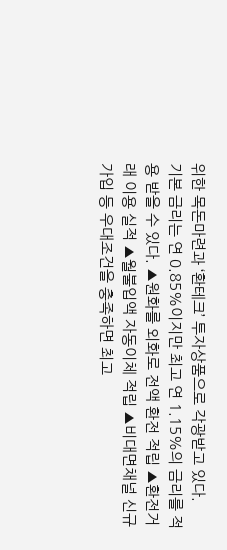위한 목돈마련과 ‘환테크’ 투자상품으로 각광받고 있다.
기본 금리는 연 0.85%이지만 최고 연 1.15%의 금리를 적용 받을 수 있다. ▲원화를 외화로 전액 환전 적립 ▲환전거래 이용 실적 ▲월불입액 자동이체 적립 ▲비대면채널 신규 가입 등 우대조건을 충족하면 최고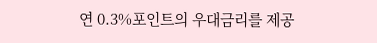연 0.3%포인트의 우대금리를 제공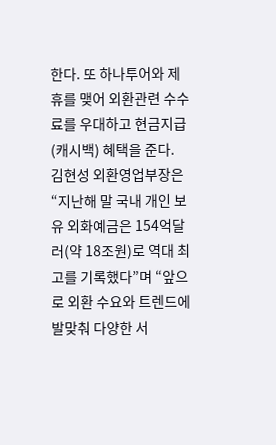한다. 또 하나투어와 제휴를 맺어 외환관련 수수료를 우대하고 현금지급(캐시백) 혜택을 준다.
김현성 외환영업부장은 “지난해 말 국내 개인 보유 외화예금은 154억달러(약 18조원)로 역대 최고를 기록했다”며 “앞으로 외환 수요와 트렌드에 발맞춰 다양한 서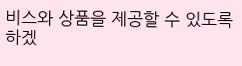비스와 상품을 제공할 수 있도록 하겠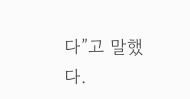다”고 말했다.